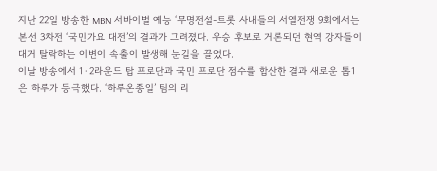지난 22일 방송한 MBN 서바이벌 예능 ‘무명전설-트롯 사내들의 서열전쟁 9회에서는 본선 3차전 ‘국민가요 대전’의 결과가 그려졌다. 우승 후보로 거론되던 현역 강자들이 대거 탈락하는 이변이 속출이 발생해 눈길을 끌었다.
이날 방송에서 1·2라운드 탑 프로단과 국민 프로단 점수를 합산한 결과 새로운 톱1은 하루가 등극했다. ‘하루온종일’ 팀의 리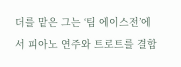더를 맡은 그는 ‘팀 에이스전’에서 피아노 연주와 트로트를 결합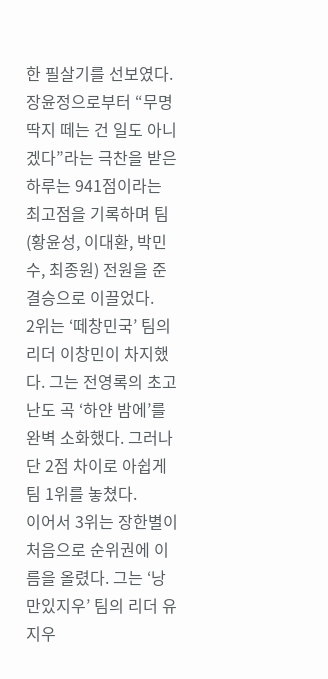한 필살기를 선보였다. 장윤정으로부터 “무명 딱지 떼는 건 일도 아니겠다”라는 극찬을 받은 하루는 941점이라는 최고점을 기록하며 팀(황윤성, 이대환, 박민수, 최종원) 전원을 준결승으로 이끌었다.
2위는 ‘떼창민국’ 팀의 리더 이창민이 차지했다. 그는 전영록의 초고난도 곡 ‘하얀 밤에’를 완벽 소화했다. 그러나 단 2점 차이로 아쉽게 팀 1위를 놓쳤다.
이어서 3위는 장한별이 처음으로 순위권에 이름을 올렸다. 그는 ‘낭만있지우’ 팀의 리더 유지우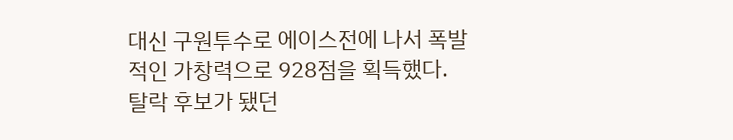대신 구원투수로 에이스전에 나서 폭발적인 가창력으로 928점을 획득했다.
탈락 후보가 됐던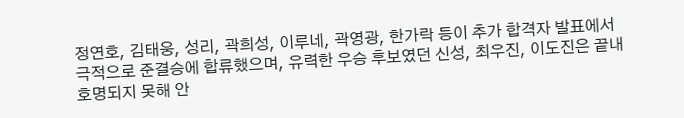정연호, 김태웅, 성리, 곽희성, 이루네, 곽영광, 한가락 등이 추가 합격자 발표에서 극적으로 준결승에 합류했으며, 유력한 우승 후보였던 신성, 최우진, 이도진은 끝내 호명되지 못해 안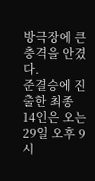방극장에 큰 충격을 안겼다.
준결승에 진출한 최종 14인은 오는 29일 오후 9시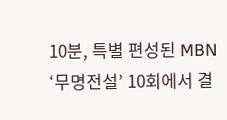10분, 특별 편성된 MBN ‘무명전설’ 10회에서 결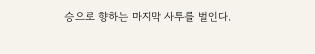승으로 향하는 마지막 사투를 벌인다.